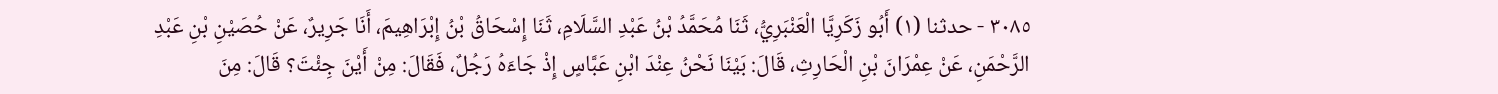٣٠٨٥ - حدثنا (١) أَبُو زَكَرِيَّا الْعَنْبَرِيُّ، ثَنَا مُحَمَّدُ بْنُ عَبْدِ السَّلَامِ، ثَنَا إِسْحَاقُ بْنُ إِبْرَاهِيمَ، أَنَا جَرِيرٌ، عَنْ حُصَيْنِ بْنِ عَبْدِ الرَّحْمَنِ، عَنْ عِمْرَانَ بْنِ الْحَارِثِ، قَالَ: بَيْنَا نَحْنُ عِنْدَ ابْنِ عَبَّاسٍ إِذْ جَاءَهُ رَجُلٌ، فَقَالَ: مِنْ أَيْنَ جِئْتَ؟ قَالَ: مِنَ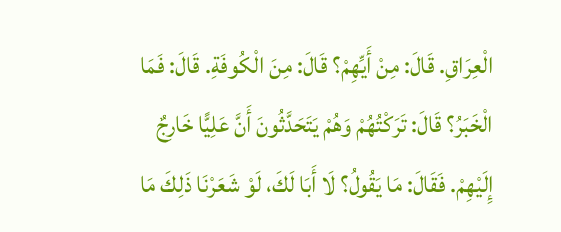الْعِرَاقِ. قَالَ: مِنْ أَيِّهِمْ؟ قَالَ: مِنَ الْكُوفَةِ. قَالَ: فَمَا الْخَبَرُ؟ قَالَ: تَرَكْتُهُمْ وَهُمْ يَتَحَدَّثُونَ أَنَّ عَلِيًّا خَارِجٌ إِلَيْهِمْ. فَقَالَ: مَا يَقُولُ؟ لَا أَبَا لَكَ، لَوْ شَعَرْنَا ذَلِكَ مَا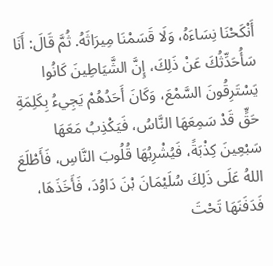أَنْكَحْنَا نِسَاءَهُ، وَلَا قَسَمْنَا مِيرَاثَهُ. ثُمَّ قَالَ: أَنَا سَأُحَدِّثُكَ عَنْ ذَلِكَ، إِنَّ الشَّيَاطِينَ كَانُوا يَسْتَرِقُونَ السَّمْعَ، وَكَانَ أَحَدُهُمْ يَجِيءُ بِكَلِمَةِ حَقٍّ قَدْ سَمِعَهَا النَّاسُ، فَيَكْذِبُ مَعَهَا سَبْعِينَ كِذْبَةً، فَيُشْرِبُهَا قُلُوبَ النَّاسِ، فَأَطْلَعَ اللهُ عَلَى ذَلِكَ سُلَيْمَانَ بْنَ دَاوُدَ، فَأَخَذَهَا، فَدَفَنَهَا تَحْتَ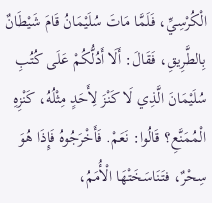الْكُرْسِيِّ، فَلَمَّا مَاتَ سُلَيْمَانُ قَامَ شَيْطَانٌ بِالطَّرِيقِ، فَقَالَ: أَلَا أَدُلُّكُمْ عَلَى كُتُبِ سُلَيْمَانَ الَّذِي لَا كَنْزَ لِأَحَدٍ مِثْلُهُ، كَنْزِهِ الْمُمَنَّعِ؟ قَالُوا: نَعَمْ. فَأَخْرَجُوهُ فَإِذَا هُوَ سِحْرٌ، فتَنَاسَخَتْهَا الْأُمَمُ،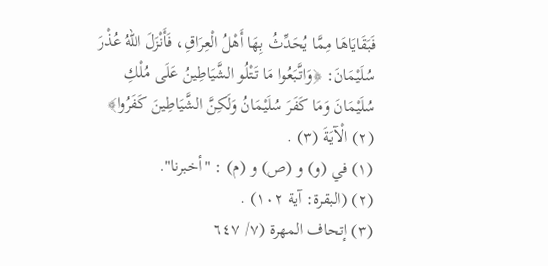فَبَقَايَاهَا مِمَّا يُحَدِّثُ بِهَا أَهْلُ الْعِرَاقِ، فَأَنْزَلَ اللهُ عُذْرَ سُلَيْمَانَ: ﴿وَاتَّبَعُوا مَا تَتْلُو الشَّيَاطِينُ عَلَى مُلْكِ سُلَيْمَانَ وَمَا كَفَرَ سُلَيْمَانُ وَلَكِنَّ الشَّيَاطِينَ كَفَرُوا﴾ (٢) الْآيَةَ (٣) .
(١) في (و) و (ص) و (م) : "أخبرنا".
(٢) (البقرة: آية ١٠٢) .
(٣) إتحاف المهرة (٧/ ٦٤٧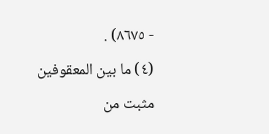- ٨٦٧٥) .
(٤) ما بين المعقوفين مثبت من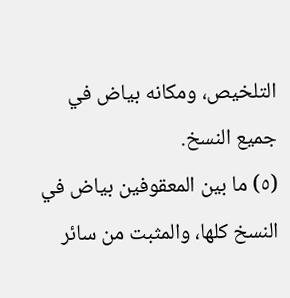التلخيص، ومكانه بياض في جميع النسخ.
(٥) ما بين المعقوفين بياض في النسخ كلها، والمثبت من سائر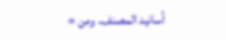أسانيد المصنف، ومن =